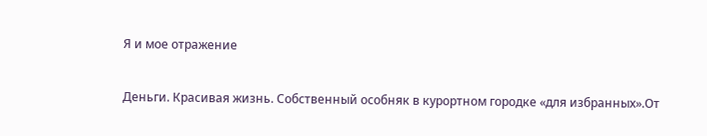Я и мое отражение

Деньги. Красивая жизнь. Собственный особняк в курортном городке «для избранных».От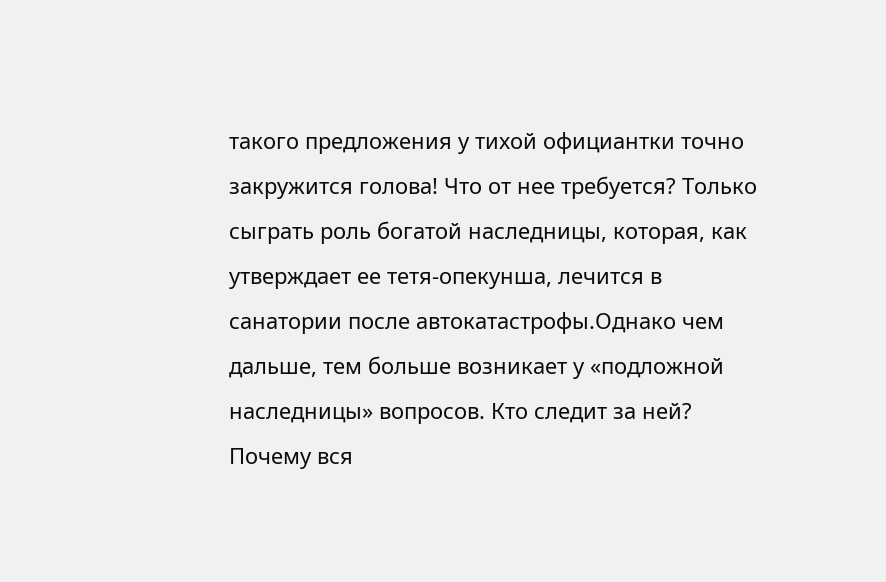такого предложения у тихой официантки точно закружится голова! Что от нее требуется? Только сыграть роль богатой наследницы, которая, как утверждает ее тетя-опекунша, лечится в санатории после автокатастрофы.Однако чем дальше, тем больше возникает у «подложной наследницы» вопросов. Кто следит за ней? Почему вся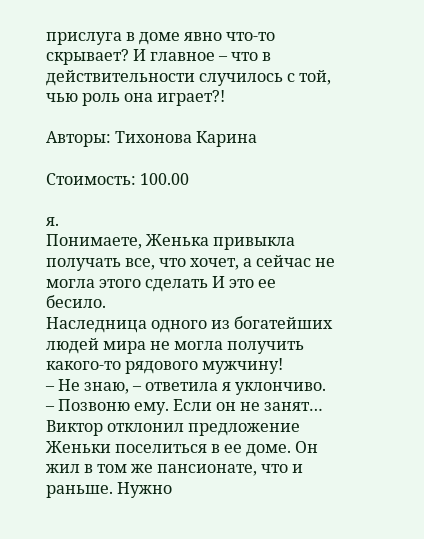прислуга в доме явно что-то скрывает? И главное – что в действительности случилось с той, чью роль она играет?!

Авторы: Тихонова Карина

Стоимость: 100.00

я.
Понимаете, Женька привыкла получать все, что хочет, а сейчас не могла этого сделать И это ее бесило.
Наследница одного из богатейших людей мира не могла получить какого-то рядового мужчину!
– Не знаю, – ответила я уклончиво. – Позвоню ему. Если он не занят…
Виктор отклонил предложение Женьки поселиться в ее доме. Он жил в том же пансионате, что и раньше. Нужно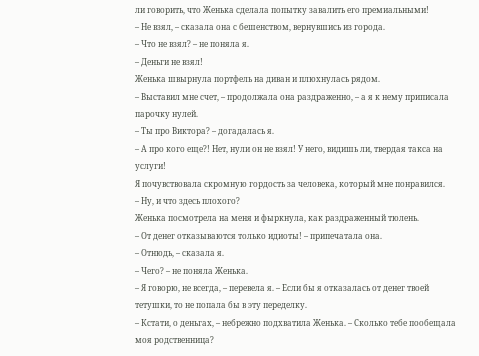ли говорить, что Женька сделала попытку завалить его премиальными!
– Не взял, – сказала она с бешенством, вернувшись из города.
– Что не взял? – не поняла я.
– Деньги не взял!
Женька швырнула портфель на диван и плюхнулась рядом.
– Выставил мне счет, – продолжала она раздраженно, – а я к нему приписала парочку нулей.
– Ты про Виктора? – догадалась я.
– А про кого еще?! Нет, нули он не взял! У него, видишь ли, твердая такса на услуги!
Я почувствовала скромную гордость за человека, который мне понравился.
– Ну, и что здесь плохого?
Женька посмотрела на меня и фыркнула, как раздраженный тюлень.
– От денег отказываются только идиоты! – припечатала она.
– Отнюдь, – сказала я.
– Чего? – не поняла Женька.
– Я говорю, не всегда, – перевела я. – Если бы я отказалась от денег твоей тетушки, то не попала бы в эту переделку.
– Кстати, о деньгах, – небрежно подхватила Женька. – Сколько тебе пообещала моя родственница?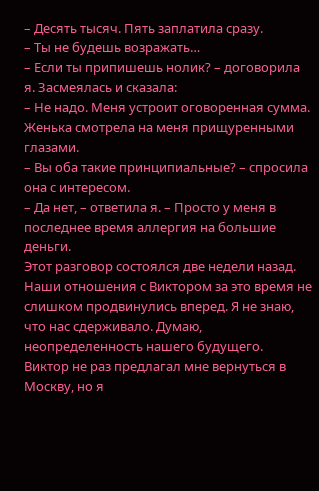– Десять тысяч. Пять заплатила сразу.
– Ты не будешь возражать…
– Если ты припишешь нолик? – договорила я. Засмеялась и сказала:
– Не надо. Меня устроит оговоренная сумма.
Женька смотрела на меня прищуренными глазами.
– Вы оба такие принципиальные? – спросила она с интересом.
– Да нет, – ответила я. – Просто у меня в последнее время аллергия на большие деньги.
Этот разговор состоялся две недели назад. Наши отношения с Виктором за это время не слишком продвинулись вперед. Я не знаю, что нас сдерживало. Думаю, неопределенность нашего будущего.
Виктор не раз предлагал мне вернуться в Москву, но я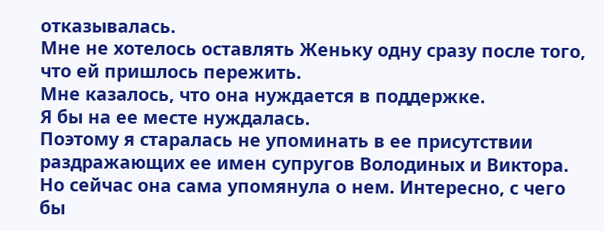отказывалась.
Мне не хотелось оставлять Женьку одну сразу после того, что ей пришлось пережить.
Мне казалось, что она нуждается в поддержке.
Я бы на ее месте нуждалась.
Поэтому я старалась не упоминать в ее присутствии раздражающих ее имен супругов Володиных и Виктора.
Но сейчас она сама упомянула о нем. Интересно, с чего бы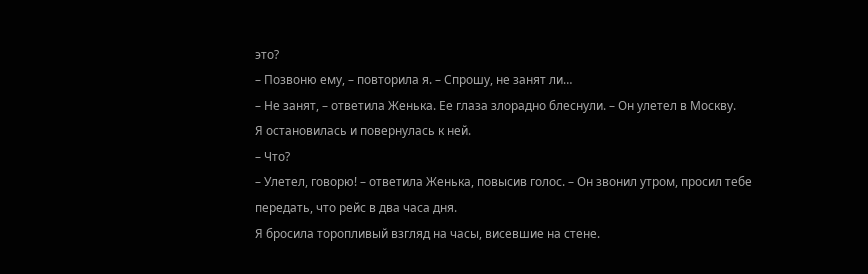это?
– Позвоню ему, – повторила я. – Спрошу, не занят ли…
– Не занят, – ответила Женька. Ее глаза злорадно блеснули. – Он улетел в Москву.
Я остановилась и повернулась к ней.
– Что?
– Улетел, говорю! – ответила Женька, повысив голос. – Он звонил утром, просил тебе передать, что рейс в два часа дня.
Я бросила торопливый взгляд на часы, висевшие на стене.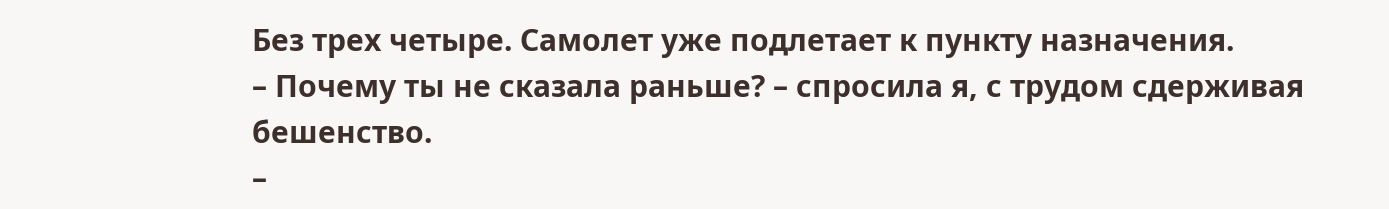Без трех четыре. Самолет уже подлетает к пункту назначения.
– Почему ты не сказала раньше? – спросила я, с трудом сдерживая бешенство.
–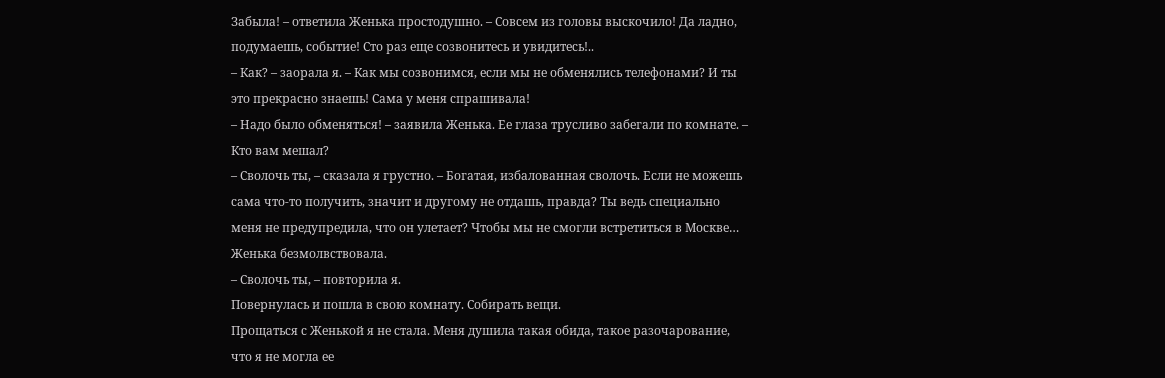Забыла! – ответила Женька простодушно. – Совсем из головы выскочило! Да ладно, подумаешь, событие! Сто раз еще созвонитесь и увидитесь!..
– Как? – заорала я. – Как мы созвонимся, если мы не обменялись телефонами? И ты это прекрасно знаешь! Сама у меня спрашивала!
– Надо было обменяться! – заявила Женька. Ее глаза трусливо забегали по комнате. – Кто вам мешал?
– Сволочь ты, – сказала я грустно. – Богатая, избалованная сволочь. Если не можешь сама что-то получить, значит и другому не отдашь, правда? Ты ведь специально меня не предупредила, что он улетает? Чтобы мы не смогли встретиться в Москве…
Женька безмолвствовала.
– Сволочь ты, – повторила я.
Повернулась и пошла в свою комнату. Собирать вещи.
Прощаться с Женькой я не стала. Меня душила такая обида, такое разочарование, что я не могла ее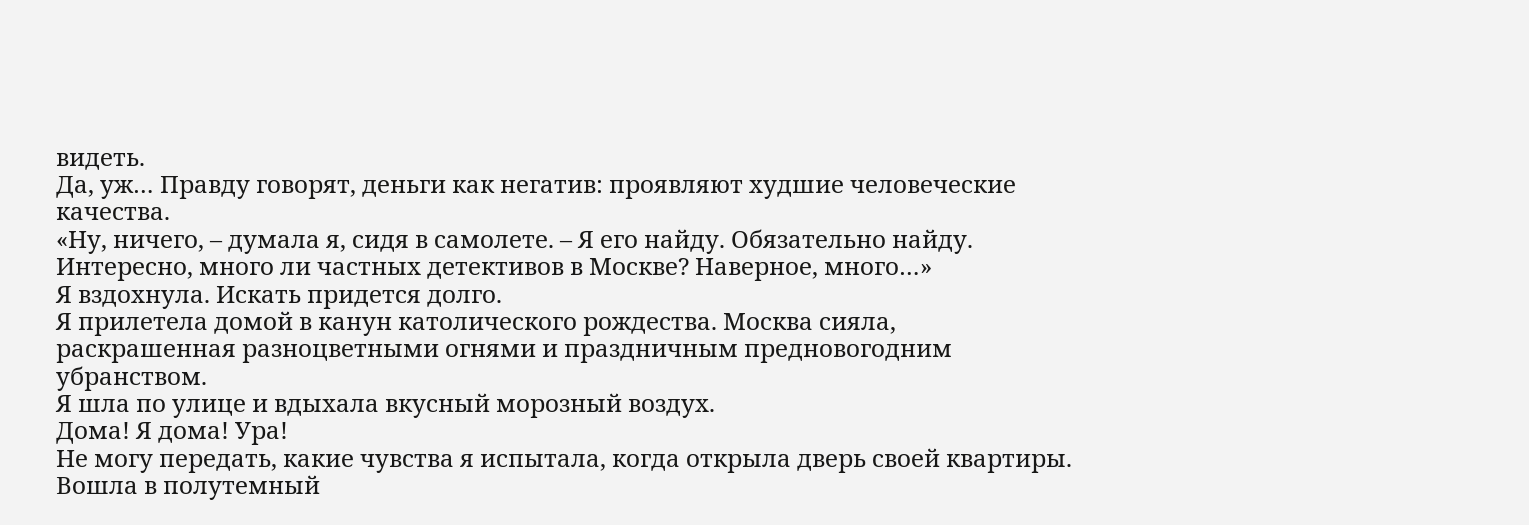видеть.
Да, уж… Правду говорят, деньги как негатив: проявляют худшие человеческие качества.
«Ну, ничего, – думала я, сидя в самолете. – Я его найду. Обязательно найду. Интересно, много ли частных детективов в Москве? Наверное, много…»
Я вздохнула. Искать придется долго.
Я прилетела домой в канун католического рождества. Москва сияла, раскрашенная разноцветными огнями и праздничным предновогодним убранством.
Я шла по улице и вдыхала вкусный морозный воздух.
Дома! Я дома! Ура!
Не могу передать, какие чувства я испытала, когда открыла дверь своей квартиры.
Вошла в полутемный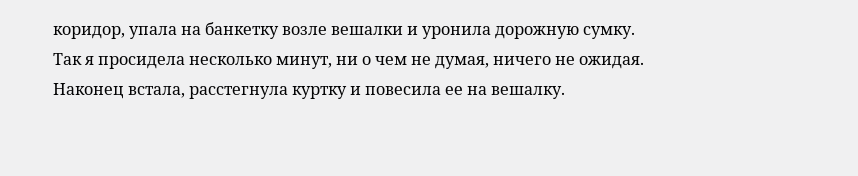коридор, упала на банкетку возле вешалки и уронила дорожную сумку.
Так я просидела несколько минут, ни о чем не думая, ничего не ожидая. Наконец встала, расстегнула куртку и повесила ее на вешалку.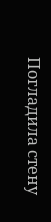Погладила стену